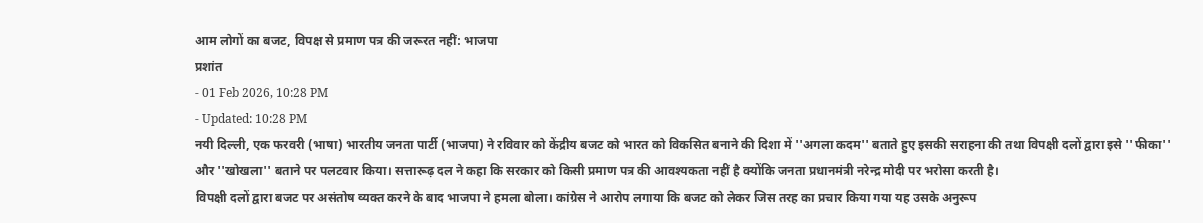आम लोगों का बजट, विपक्ष से प्रमाण पत्र की जरूरत नहीं: भाजपा
प्रशांत
- 01 Feb 2026, 10:28 PM
- Updated: 10:28 PM
नयी दिल्ली, एक फरवरी (भाषा) भारतीय जनता पार्टी (भाजपा) ने रविवार को केंद्रीय बजट को भारत को विकसित बनाने की दिशा में ''अगला कदम'' बताते हुए इसकी सराहना की तथा विपक्षी दलों द्वारा इसे ''फीका'' और ''खोखला'' बताने पर पलटवार किया। सत्तारूढ़ दल ने कहा कि सरकार को किसी प्रमाण पत्र की आवश्यकता नहीं है क्योंकि जनता प्रधानमंत्री नरेन्द्र मोदी पर भरोसा करती है।
विपक्षी दलों द्वारा बजट पर असंतोष व्यक्त करने के बाद भाजपा ने हमला बोला। कांग्रेस ने आरोप लगाया कि बजट को लेकर जिस तरह का प्रचार किया गया यह उसके अनुरूप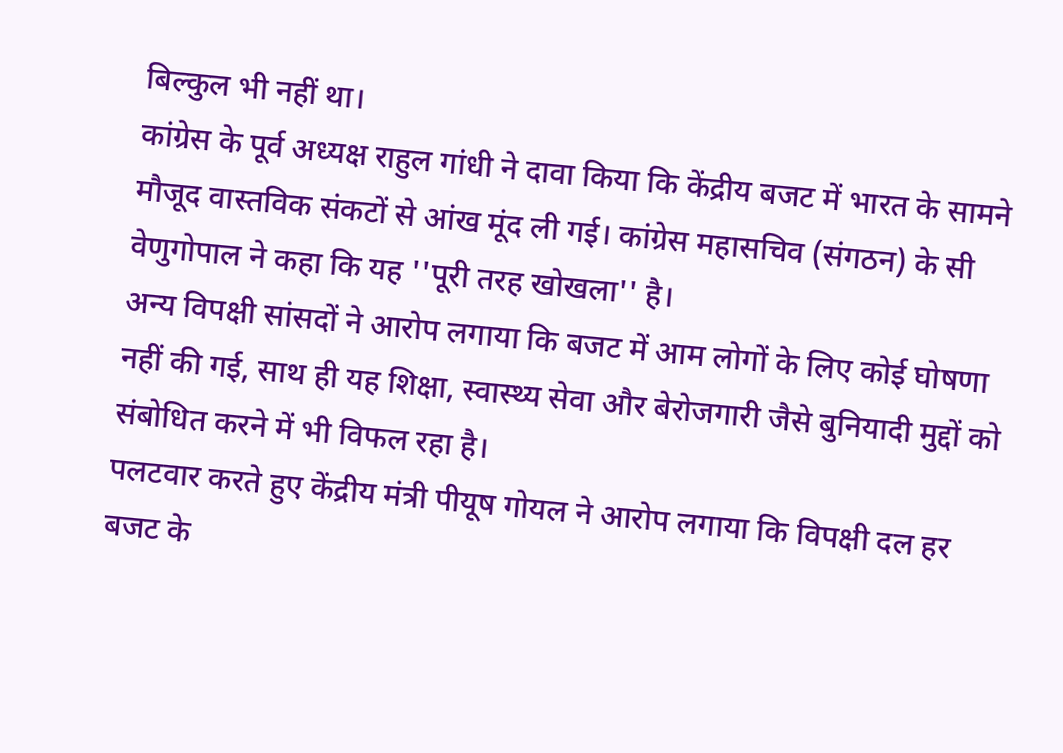बिल्कुल भी नहीं था।
कांग्रेस के पूर्व अध्यक्ष राहुल गांधी ने दावा किया कि केंद्रीय बजट में भारत के सामने मौजूद वास्तविक संकटों से आंख मूंद ली गई। कांग्रेस महासचिव (संगठन) के सी वेणुगोपाल ने कहा कि यह ''पूरी तरह खोखला'' है।
अन्य विपक्षी सांसदों ने आरोप लगाया कि बजट में आम लोगों के लिए कोई घोषणा नहीं की गई, साथ ही यह शिक्षा, स्वास्थ्य सेवा और बेरोजगारी जैसे बुनियादी मुद्दों को संबोधित करने में भी विफल रहा है।
पलटवार करते हुए केंद्रीय मंत्री पीयूष गोयल ने आरोप लगाया कि विपक्षी दल हर बजट के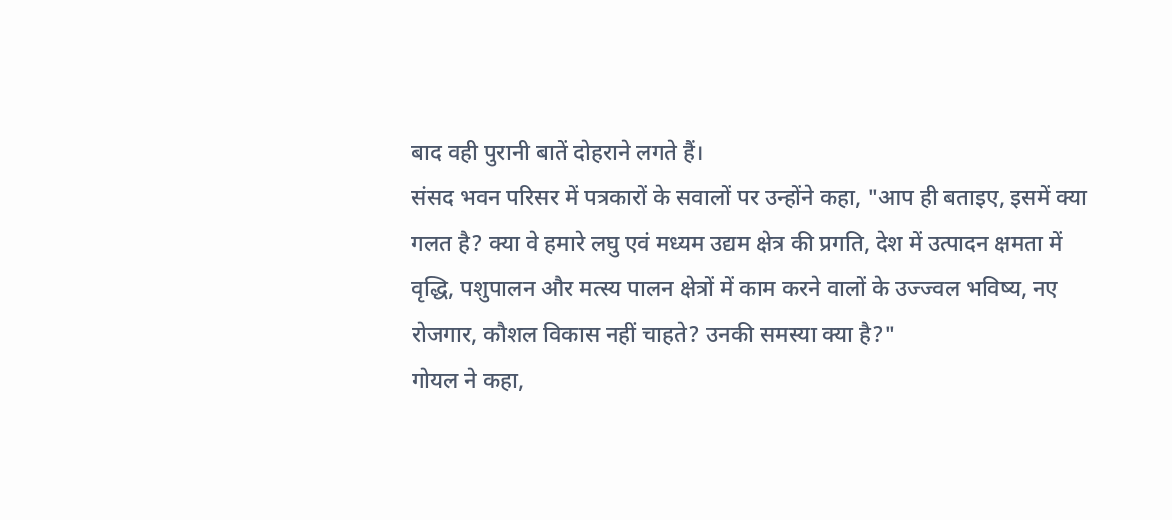बाद वही पुरानी बातें दोहराने लगते हैं।
संसद भवन परिसर में पत्रकारों के सवालों पर उन्होंने कहा, "आप ही बताइए, इसमें क्या गलत है? क्या वे हमारे लघु एवं मध्यम उद्यम क्षेत्र की प्रगति, देश में उत्पादन क्षमता में वृद्धि, पशुपालन और मत्स्य पालन क्षेत्रों में काम करने वालों के उज्ज्वल भविष्य, नए रोजगार, कौशल विकास नहीं चाहते? उनकी समस्या क्या है?"
गोयल ने कहा,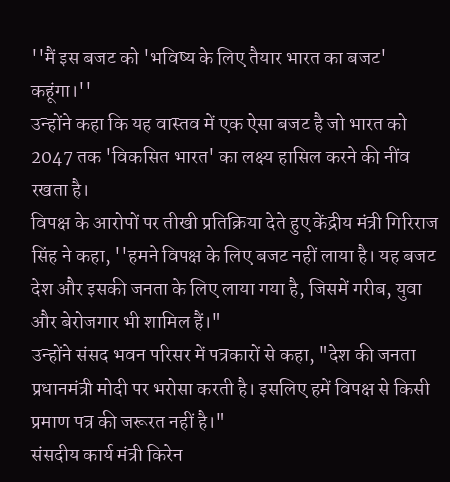''मैं इस बजट को 'भविष्य के लिए तैयार भारत का बजट' कहूंगा।''
उन्होंने कहा कि यह वास्तव में एक ऐसा बजट है जो भारत को 2047 तक 'विकसित भारत' का लक्ष्य हासिल करने की नींव रखता है।
विपक्ष के आरोपों पर तीखी प्रतिक्रिया देते हुए केंद्रीय मंत्री गिरिराज सिंह ने कहा, ''हमने विपक्ष के लिए बजट नहीं लाया है। यह बजट देश और इसकी जनता के लिए लाया गया है, जिसमें गरीब, युवा और बेरोजगार भी शामिल हैं।"
उन्होंने संसद भवन परिसर में पत्रकारों से कहा, "देश की जनता प्रधानमंत्री मोदी पर भरोसा करती है। इसलिए हमें विपक्ष से किसी प्रमाण पत्र की जरूरत नहीं है।"
संसदीय कार्य मंत्री किरेन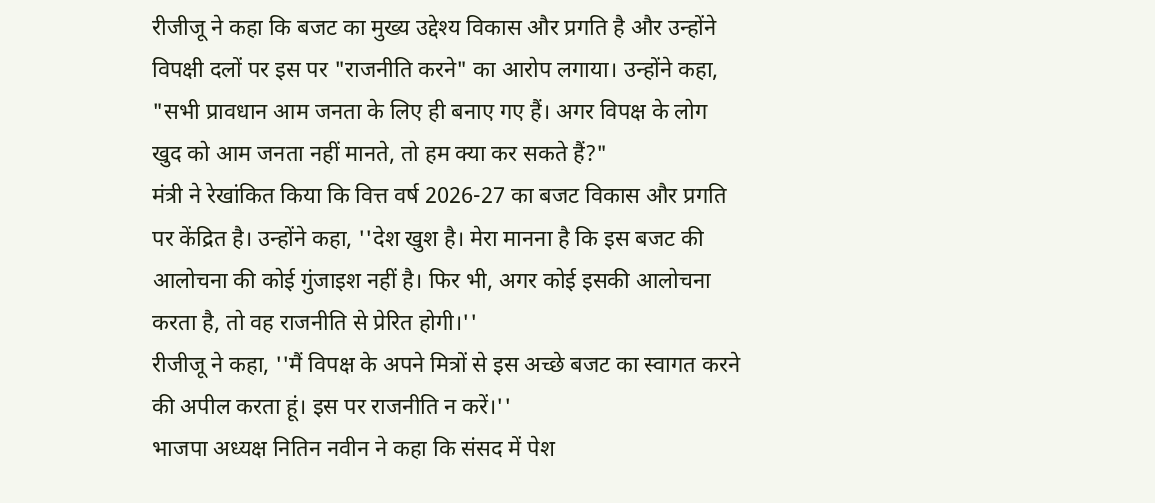रीजीजू ने कहा कि बजट का मुख्य उद्देश्य विकास और प्रगति है और उन्होंने विपक्षी दलों पर इस पर "राजनीति करने" का आरोप लगाया। उन्होंने कहा, "सभी प्रावधान आम जनता के लिए ही बनाए गए हैं। अगर विपक्ष के लोग खुद को आम जनता नहीं मानते, तो हम क्या कर सकते हैं?"
मंत्री ने रेखांकित किया कि वित्त वर्ष 2026-27 का बजट विकास और प्रगति पर केंद्रित है। उन्होंने कहा, ''देश खुश है। मेरा मानना है कि इस बजट की आलोचना की कोई गुंजाइश नहीं है। फिर भी, अगर कोई इसकी आलोचना करता है, तो वह राजनीति से प्रेरित होगी।''
रीजीजू ने कहा, ''मैं विपक्ष के अपने मित्रों से इस अच्छे बजट का स्वागत करने की अपील करता हूं। इस पर राजनीति न करें।''
भाजपा अध्यक्ष नितिन नवीन ने कहा कि संसद में पेश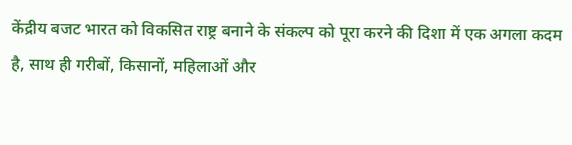केंद्रीय बजट भारत को विकसित राष्ट्र बनाने के संकल्प को पूरा करने की दिशा में एक अगला कदम है, साथ ही गरीबों, किसानों, महिलाओं और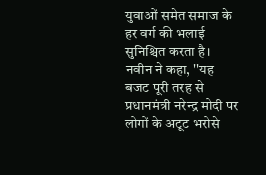युवाओं समेत समाज के हर वर्ग की भलाई सुनिश्चित करता है।
नवीन ने कहा, ''यह बजट पूरी तरह से प्रधानमंत्री नरेन्द्र मोदी पर लोगों के अटूट भरोसे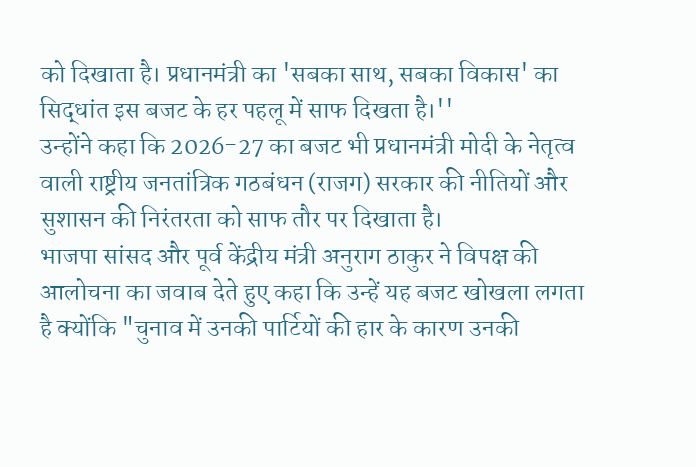को दिखाता है। प्रधानमंत्री का 'सबका साथ, सबका विकास' का सिद्धांत इस बजट के हर पहलू में साफ दिखता है।''
उन्होंने कहा कि 2026-27 का बजट भी प्रधानमंत्री मोदी के नेतृत्व वाली राष्ट्रीय जनतांत्रिक गठबंधन (राजग) सरकार की नीतियों और सुशासन की निरंतरता को साफ तौर पर दिखाता है।
भाजपा सांसद और पूर्व केंद्रीय मंत्री अनुराग ठाकुर ने विपक्ष की आलोचना का जवाब देते हुए कहा कि उन्हें यह बजट खोखला लगता है क्योंकि "चुनाव में उनकी पार्टियों की हार के कारण उनकी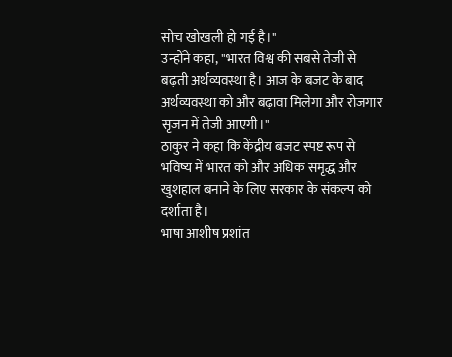सोच खोखली हो गई है।"
उन्होंने कहा, ''भारत विश्व की सबसे तेजी से बढ़ती अर्थव्यवस्था है। आज के बजट के बाद अर्थव्यवस्था को और बढ़ावा मिलेगा और रोजगार सृजन में तेजी आएगी।''
ठाकुर ने कहा कि केंद्रीय बजट स्पष्ट रूप से भविष्य में भारत को और अधिक समृद्ध और खुशहाल बनाने के लिए सरकार के संकल्प को दर्शाता है।
भाषा आशीष प्रशांत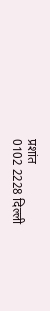प्रशांत
0102 2228 दिल्ली